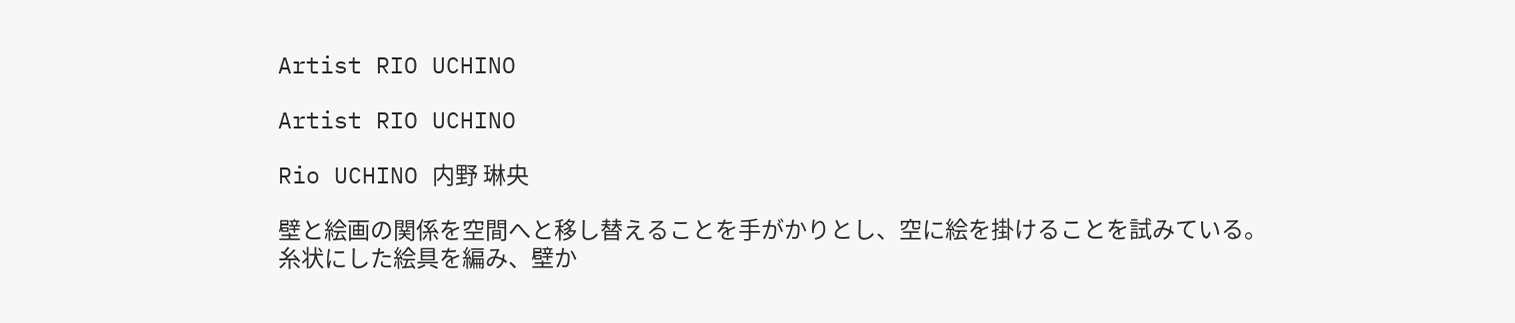Artist RIO UCHINO

Artist RIO UCHINO

Rio UCHINO 内野 琳央

壁と絵画の関係を空間へと移し替えることを手がかりとし、空に絵を掛けることを試みている。
糸状にした絵具を編み、壁か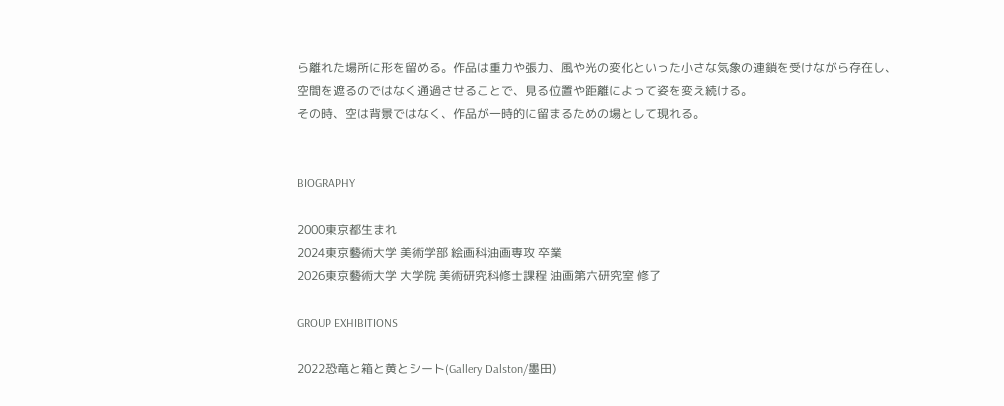ら離れた場所に形を留める。作品は重力や張力、風や光の変化といった小さな気象の連鎖を受けながら存在し、空間を遮るのではなく通過させることで、見る位置や距離によって姿を変え続ける。
その時、空は背景ではなく、作品が一時的に留まるための場として現れる。


BIOGRAPHY

2000東京都生まれ
2024東京藝術大学 美術学部 絵画科油画専攻 卒業
2026東京藝術大学 大学院 美術研究科修士課程 油画第六研究室 修了

GROUP EXHIBITIONS

2022恐竜と箱と黄とシート(Gallery Dalston/墨田)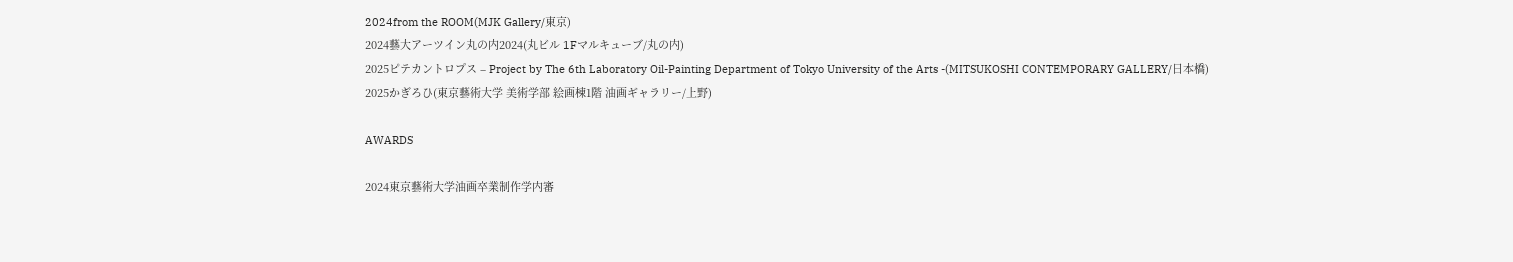2024from the ROOM(MJK Gallery/東京)
2024藝大アーツイン丸の内2024(丸ビル 1Fマルキューブ/丸の内)
2025ピテカントロプス – Project by The 6th Laboratory Oil-Painting Department of Tokyo University of the Arts -(MITSUKOSHI CONTEMPORARY GALLERY/日本橋)
2025かぎろひ(東京藝術大学 美術学部 絵画棟1階 油画ギャラリー/上野)

AWARDS

2024東京藝術大学油画卒業制作学内審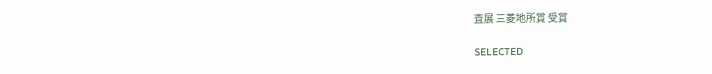査展 三菱地所賞 受賞

SELECTED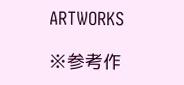ARTWORKS

※参考作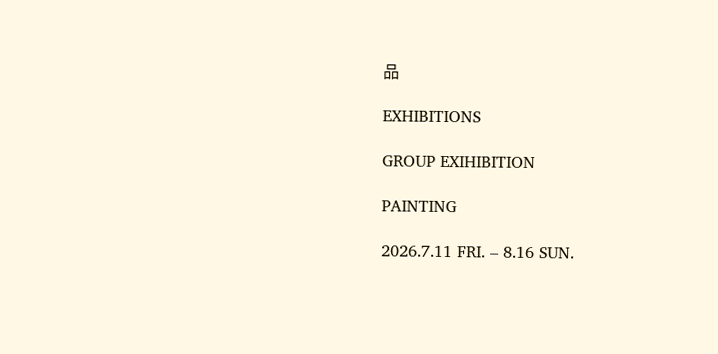品

EXHIBITIONS

GROUP EXIHIBITION

PAINTING

2026.7.11 FRI. – 8.16 SUN.